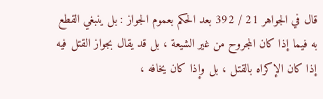قال في الجواهر 21 / 392 بعد الحكم بعموم الجواز : بل ينبغي القطع
به فيما إذا كان المجروح من غير الشيعة ، بل قد يقال بجواز القتل فيه
إذا كان الإكراه بالقتل ، بل وإذا كان يخافه ،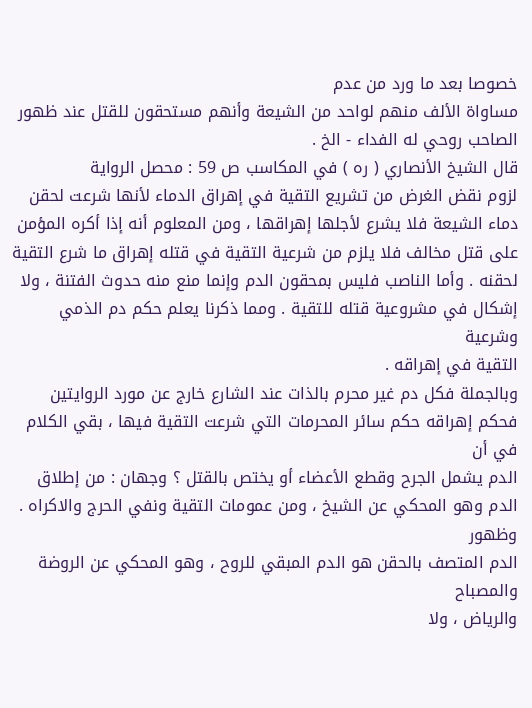خصوصا بعد ما ورد من عدم
مساواة الألف منهم لواحد من الشيعة وأنهم مستحقون للقتل عند ظهور
الصاحب روحي له الفداء - الخ .
قال الشيخ الأنصاري ( ره ) في المكاسب ص 59 : محصل الرواية
لزوم نقض الغرض من تشريع التقية في إهراق الدماء لأنها شرعت لحقن
دماء الشيعة فلا يشرع لأجلها إهراقها ، ومن المعلوم أنه إذا أكره المؤمن
على قتل مخالف فلا يلزم من شرعية التقية في قتله إهراق ما شرع التقية
لحقنه . وأما الناصب فليس بمحقون الدم وإنما منع منه حدوث الفتنة ، ولا
إشكال في مشروعية قتله للتقية . ومما ذكرنا يعلم حكم دم الذمي وشرعية
التقية في إهراقه .
وبالجملة فكل دم غير محرم بالذات عند الشارع خارج عن مورد الروايتين
فحكم إهراقه حكم سائر المحرمات التي شرعت التقية فيها ، بقي الكلام في أن
الدم يشمل الجرح وقطع الأعضاء أو يختص بالقتل ؟ وجهان : من إطلاق
الدم وهو المحكي عن الشيخ ، ومن عمومات التقية ونفي الحرج والاكراه . وظهور
الدم المتصف بالحقن هو الدم المبقي للروح ، وهو المحكي عن الروضة والمصباح
والرياض ، ولا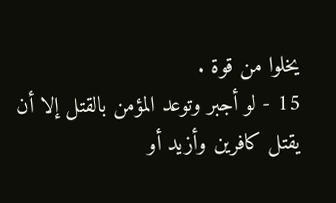يخلوا من قوة .
15 - لو أجبر وتوعد المؤمن بالقتل إلا أن يقتل كافرين وأزيد أو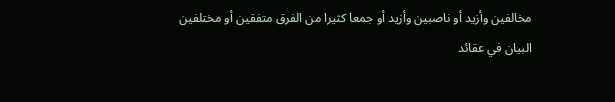مخالفين وأزيد أو ناصبين وأزيد أو جمعا كثيرا من الفرق متفقين أو مختلفين
البيان في عقائد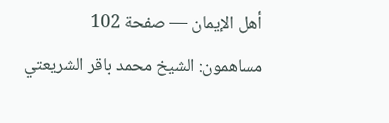أهل الإيمان — صفحة 102
مساهمون: الشيخ محمد باقر الشريعتي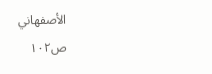الأصفهاني
ص١٠٢